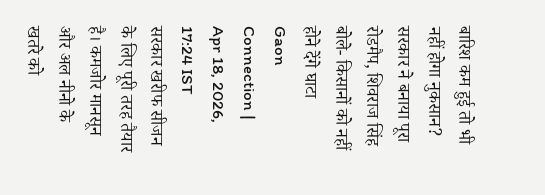बारिश कम हुई तो भी नहीं होगा नुकसान? सरकार ने बनाया पूरा रोडमैप, शिवराज सिंह बोले- किसानों को नहीं होने देंगे घाटा
Gaon Connection | Apr 18, 2026, 17:24 IST
सरकार खरीफ सीजन के लिए पूरी तरह तैयार है। कमजोर मानसून और अल नीनो के खतरे को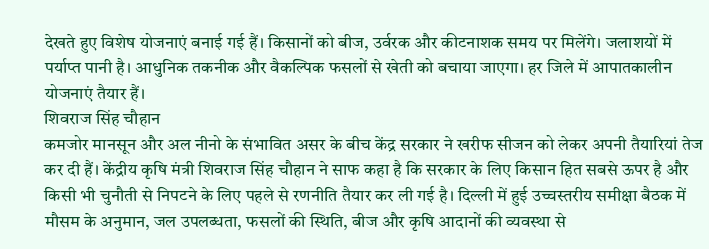देखते हुए विशेष योजनाएं बनाई गई हैं। किसानों को बीज, उर्वरक और कीटनाशक समय पर मिलेंगे। जलाशयों में पर्याप्त पानी है। आधुनिक तकनीक और वैकल्पिक फसलों से खेती को बचाया जाएगा। हर जिले में आपातकालीन योजनाएं तैयार हैं।
शिवराज सिंह चौहान
कमजोर मानसून और अल नीनो के संभावित असर के बीच केंद्र सरकार ने खरीफ सीजन को लेकर अपनी तैयारियां तेज कर दी हैं। केंद्रीय कृषि मंत्री शिवराज सिंह चौहान ने साफ कहा है कि सरकार के लिए किसान हित सबसे ऊपर है और किसी भी चुनौती से निपटने के लिए पहले से रणनीति तैयार कर ली गई है। दिल्ली में हुई उच्चस्तरीय समीक्षा बैठक में मौसम के अनुमान, जल उपलब्धता, फसलों की स्थिति, बीज और कृषि आदानों की व्यवस्था से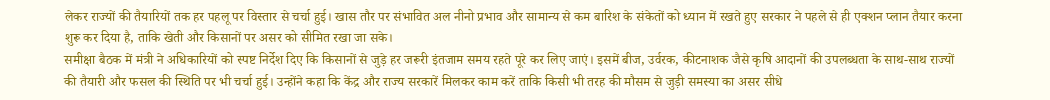लेकर राज्यों की तैयारियों तक हर पहलू पर विस्तार से चर्चा हुई। खास तौर पर संभावित अल नीनो प्रभाव और सामान्य से कम बारिश के संकेतों को ध्यान में रखते हुए सरकार ने पहले से ही एक्शन प्लान तैयार करना शुरू कर दिया है, ताकि खेती और किसानों पर असर को सीमित रखा जा सके।
समीक्षा बैठक में मंत्री ने अधिकारियों को स्पष्ट निर्देश दिए कि किसानों से जुड़े हर जरूरी इंतजाम समय रहते पूरे कर लिए जाएं। इसमें बीज, उर्वरक, कीटनाशक जैसे कृषि आदानों की उपलब्धता के साथ-साथ राज्यों की तैयारी और फसल की स्थिति पर भी चर्चा हुई। उन्होंने कहा कि केंद्र और राज्य सरकारें मिलकर काम करें ताकि किसी भी तरह की मौसम से जुड़ी समस्या का असर सीधे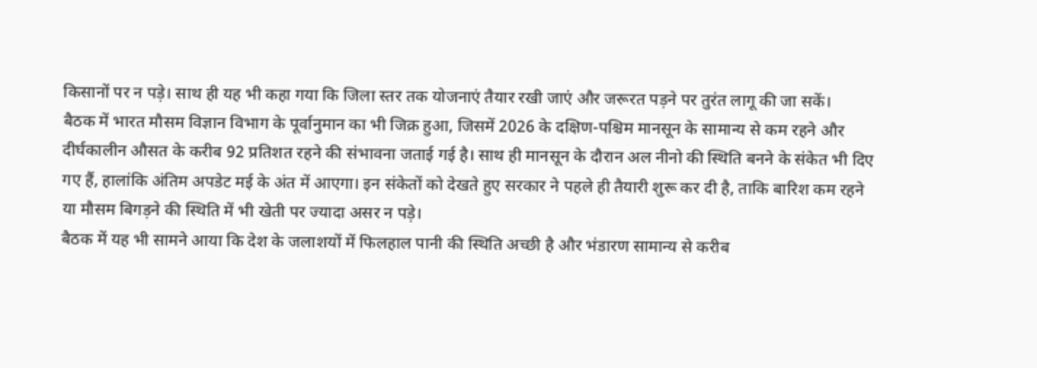किसानों पर न पड़े। साथ ही यह भी कहा गया कि जिला स्तर तक योजनाएं तैयार रखी जाएं और जरूरत पड़ने पर तुरंत लागू की जा सकें।
बैठक में भारत मौसम विज्ञान विभाग के पूर्वानुमान का भी जिक्र हुआ, जिसमें 2026 के दक्षिण-पश्चिम मानसून के सामान्य से कम रहने और दीर्घकालीन औसत के करीब 92 प्रतिशत रहने की संभावना जताई गई है। साथ ही मानसून के दौरान अल नीनो की स्थिति बनने के संकेत भी दिए गए हैं, हालांकि अंतिम अपडेट मई के अंत में आएगा। इन संकेतों को देखते हुए सरकार ने पहले ही तैयारी शुरू कर दी है, ताकि बारिश कम रहने या मौसम बिगड़ने की स्थिति में भी खेती पर ज्यादा असर न पड़े।
बैठक में यह भी सामने आया कि देश के जलाशयों में फिलहाल पानी की स्थिति अच्छी है और भंडारण सामान्य से करीब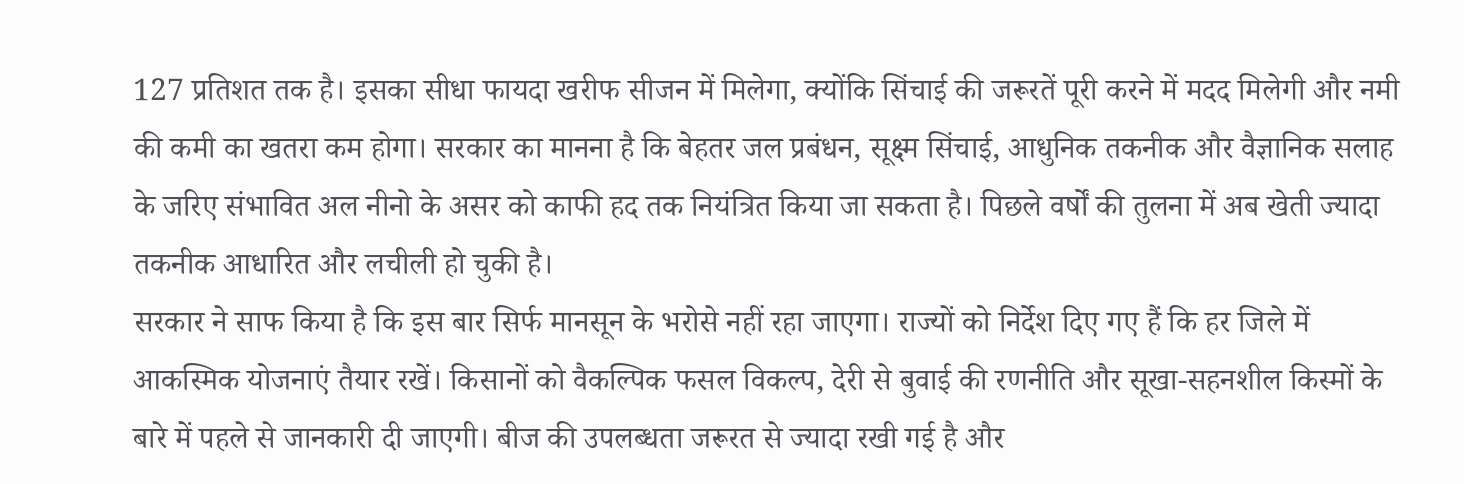127 प्रतिशत तक है। इसका सीधा फायदा खरीफ सीजन में मिलेगा, क्योंकि सिंचाई की जरूरतें पूरी करने में मदद मिलेगी और नमी की कमी का खतरा कम होगा। सरकार का मानना है कि बेहतर जल प्रबंधन, सूक्ष्म सिंचाई, आधुनिक तकनीक और वैज्ञानिक सलाह के जरिए संभावित अल नीनो के असर को काफी हद तक नियंत्रित किया जा सकता है। पिछले वर्षों की तुलना में अब खेती ज्यादा तकनीक आधारित और लचीली हो चुकी है।
सरकार ने साफ किया है कि इस बार सिर्फ मानसून के भरोसे नहीं रहा जाएगा। राज्यों को निर्देश दिए गए हैं कि हर जिले में आकस्मिक योजनाएं तैयार रखें। किसानों को वैकल्पिक फसल विकल्प, देरी से बुवाई की रणनीति और सूखा-सहनशील किस्मों के बारे में पहले से जानकारी दी जाएगी। बीज की उपलब्धता जरूरत से ज्यादा रखी गई है और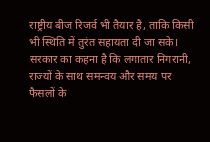राष्ट्रीय बीज रिजर्व भी तैयार है, ताकि किसी भी स्थिति में तुरंत सहायता दी जा सके। सरकार का कहना है कि लगातार निगरानी, राज्यों के साथ समन्वय और समय पर फैसलों के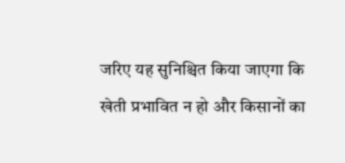जरिए यह सुनिश्चित किया जाएगा कि खेती प्रभावित न हो और किसानों का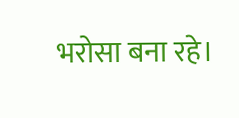भरोसा बना रहे।